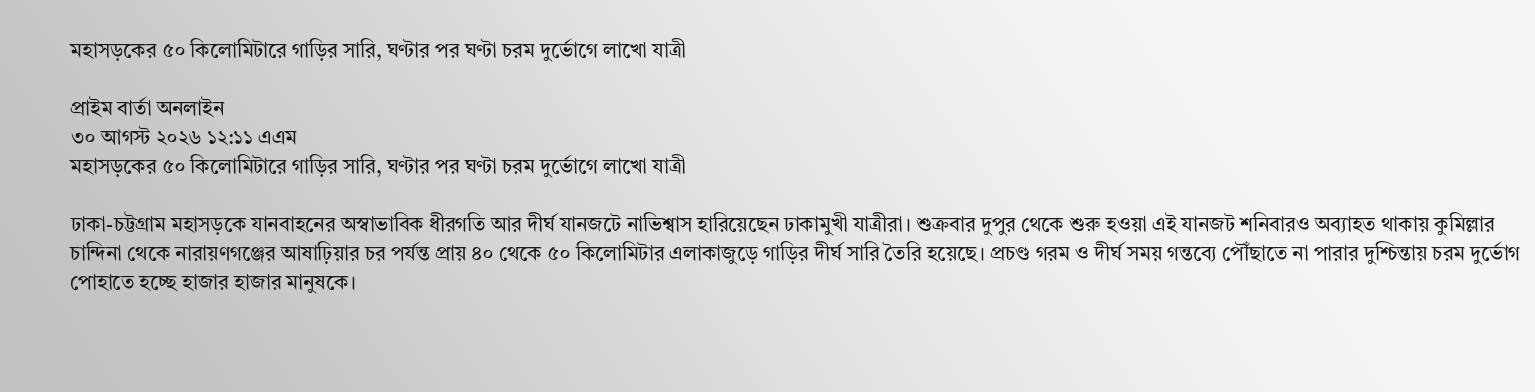মহাসড়কের ৫০ কিলোমিটারে গাড়ির সারি, ঘণ্টার পর ঘণ্টা চরম দুর্ভোগে লাখো যাত্রী

প্রাইম বার্তা অনলাইন
৩০ আগস্ট ২০২৬ ১২:১১ এএম
মহাসড়কের ৫০ কিলোমিটারে গাড়ির সারি, ঘণ্টার পর ঘণ্টা চরম দুর্ভোগে লাখো যাত্রী

ঢাকা-চট্টগ্রাম মহাসড়কে যানবাহনের অস্বাভাবিক ধীরগতি আর দীর্ঘ যানজটে নাভিশ্বাস হারিয়েছেন ঢাকামুখী যাত্রীরা। শুক্রবার দুপুর থেকে শুরু হওয়া এই যানজট শনিবারও অব্যাহত থাকায় কুমিল্লার চান্দিনা থেকে নারায়ণগঞ্জের আষাঢ়িয়ার চর পর্যন্ত প্রায় ৪০ থেকে ৫০ কিলোমিটার এলাকাজুড়ে গাড়ির দীর্ঘ সারি তৈরি হয়েছে। প্রচণ্ড গরম ও দীর্ঘ সময় গন্তব্যে পৌঁছাতে না পারার দুশ্চিন্তায় চরম দুর্ভোগ পোহাতে হচ্ছে হাজার হাজার মানুষকে।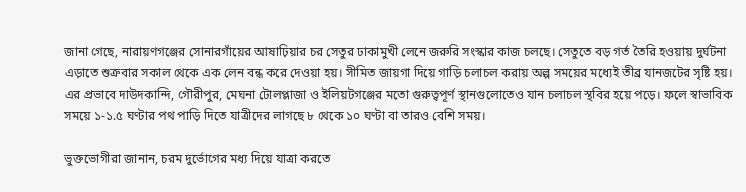জানা গেছে, নারায়ণগঞ্জের সোনারগাঁয়ের আষাঢ়িয়ার চর সেতুর ঢাকামুখী লেনে জরুরি সংস্কার কাজ চলছে। সেতুতে বড় গর্ত তৈরি হওয়ায় দুর্ঘটনা এড়াতে শুক্রবার সকাল থেকে এক লেন বন্ধ করে দেওয়া হয়। সীমিত জায়গা দিয়ে গাড়ি চলাচল করায় অল্প সময়ের মধ্যেই তীব্র যানজটের সৃষ্টি হয়। এর প্রভাবে দাউদকান্দি, গৌরীপুর, মেঘনা টোলপ্লাজা ও ইলিয়টগঞ্জের মতো গুরুত্বপূর্ণ স্থানগুলোতেও যান চলাচল স্থবির হয়ে পড়ে। ফলে স্বাভাবিক সময়ে ১-১.৫ ঘণ্টার পথ পাড়ি দিতে যাত্রীদের লাগছে ৮ থেকে ১০ ঘণ্টা বা তারও বেশি সময়।

ভুক্তভোগীরা জানান, চরম দুর্ভোগের মধ্য দিয়ে যাত্রা করতে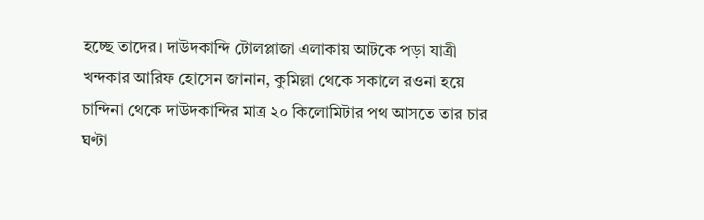হচ্ছে তাদের। দাউদকান্দি টোলপ্লাজা এলাকায় আটকে পড়া যাত্রী খন্দকার আরিফ হোসেন জানান, কুমিল্লা থেকে সকালে রওনা হয়ে চান্দিনা থেকে দাউদকান্দির মাত্র ২০ কিলোমিটার পথ আসতে তার চার ঘণ্টা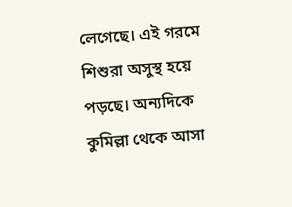লেগেছে। এই গরমে শিশুরা অসুস্থ হয়ে পড়ছে। অন্যদিকে কুমিল্লা থেকে আসা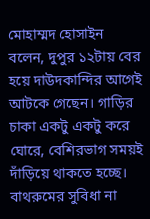মোহাম্মদ হোসাইন বলেন, দুপুর ১২টায় বের হয়ে দাউদকান্দির আগেই আটকে গেছেন। গাড়ির চাকা একটু একটু করে ঘোরে, বেশিরভাগ সময়ই দাঁড়িয়ে থাকতে হচ্ছে। বাথরুমের সুবিধা না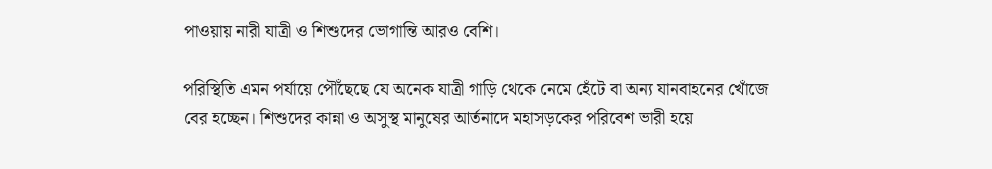পাওয়ায় নারী যাত্রী ও শিশুদের ভোগান্তি আরও বেশি।

পরিস্থিতি এমন পর্যায়ে পৌঁছেছে যে অনেক যাত্রী গাড়ি থেকে নেমে হেঁটে বা অন্য যানবাহনের খোঁজে বের হচ্ছেন। শিশুদের কান্না ও অসুস্থ মানুষের আর্তনাদে মহাসড়কের পরিবেশ ভারী হয়ে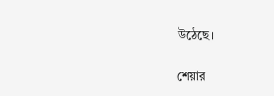উঠেছে।

শেয়ার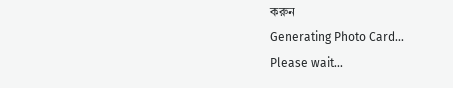করুন
Generating Photo Card...
Please wait...